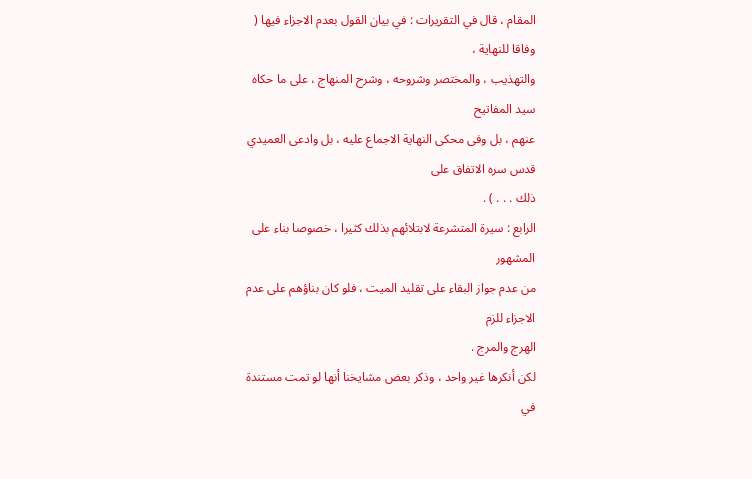المقام ، قال في التقريرات : في بيان القول بعدم الاجزاء فيها ( وفاقا للنهاية ،
والتهذيب ، والمختصر وشروحه ، وشرح المنهاج ، على ما حكاه سيد المفاتيح
عنهم ، بل وفى محكى النهاية الاجماع عليه ، بل وادعى العميدي قدس سره الاتفاق على
ذلك . . . ) .
الرابع : سيرة المتشرعة لابتلائهم بذلك كثيرا ، خصوصا بناء على المشهور
من عدم جواز البقاء على تقليد الميت ، فلو كان بناؤهم على عدم الاجزاء للزم
الهرج والمرج .
لكن أنكرها غير واحد ، وذكر بعض مشايخنا أنها لو تمت مستندة في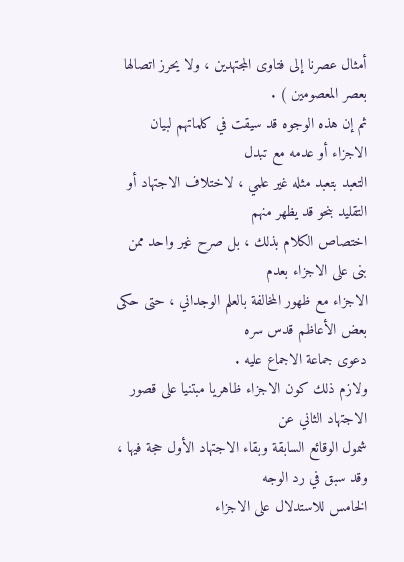أمثال عصرنا إلى فتاوى المجتهدين ، ولا يحرز اتصالها بعصر المعصومين ) .
ثم إن هذه الوجوه قد سيقت في كلماتهم لبيان الاجزاء أو عدمه مع تبدل
التعبد بتعبد مثله غير علمي ، لاختلاف الاجتهاد أو التقليد بنحو قد يظهر منهم
اختصاص الكلام بذلك ، بل صرح غير واحد ممن بنى على الاجزاء بعدم
الاجزاء مع ظهور المخالفة بالعلم الوجداني ، حتى حكى بعض الأعاظم قدس سره
دعوى جماعة الاجماع عليه .
ولازم ذلك كون الاجزاء ظاهريا مبتنيا على قصور الاجتهاد الثاني عن
شمول الوقائع السابقة وبقاء الاجتهاد الأول حجة فيها ، وقد سبق في رد الوجه
الخامس للاستدلال على الاجزاء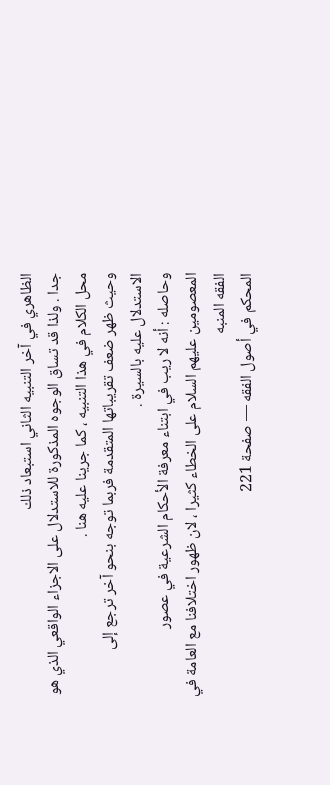الظاهري في آخر التنبيه الثاني استبعاد ذلك
جدا . ولذا قد تساق الوجوه المذكورة للاستدلال على الاجزاء الواقعي الذي هو
محل الكلام في هذا التنبيه ، كما جرينا عليه هنا .
وحيث ظهر ضعف تقريباتها المتقدمة فربما توجه بنحو آخر ترجع إلى
الاستدلال عليه بالسيرة .
وحاصله : أنه لا ريب في ابتناء معرفة الأحكام الشرعية في عصور
المعصومين عليهم السلام على الخطاء كثيرا ، لان ظهور اختلافنا مع العامة في الفقه المنبه
المحكم في أصول الفقه — صفحة 221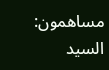مساهمون: السيد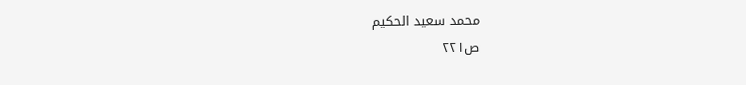محمد سعيد الحكيم
ص٢٢١